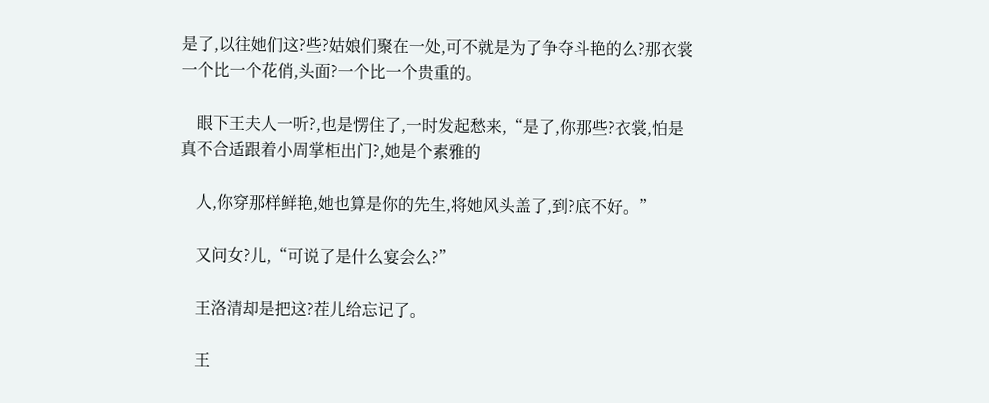是了,以往她们这?些?姑娘们聚在一处,可不就是为了争夺斗艳的么?那衣裳一个比一个花俏,头面?一个比一个贵重的。

    眼下王夫人一听?,也是愣住了,一时发起愁来,“是了,你那些?衣裳,怕是真不合适跟着小周掌柜出门?,她是个素雅的

    人,你穿那样鲜艳,她也算是你的先生,将她风头盖了,到?底不好。”

    又问女?儿,“可说了是什么宴会么?”

    王洛清却是把这?茬儿给忘记了。

    王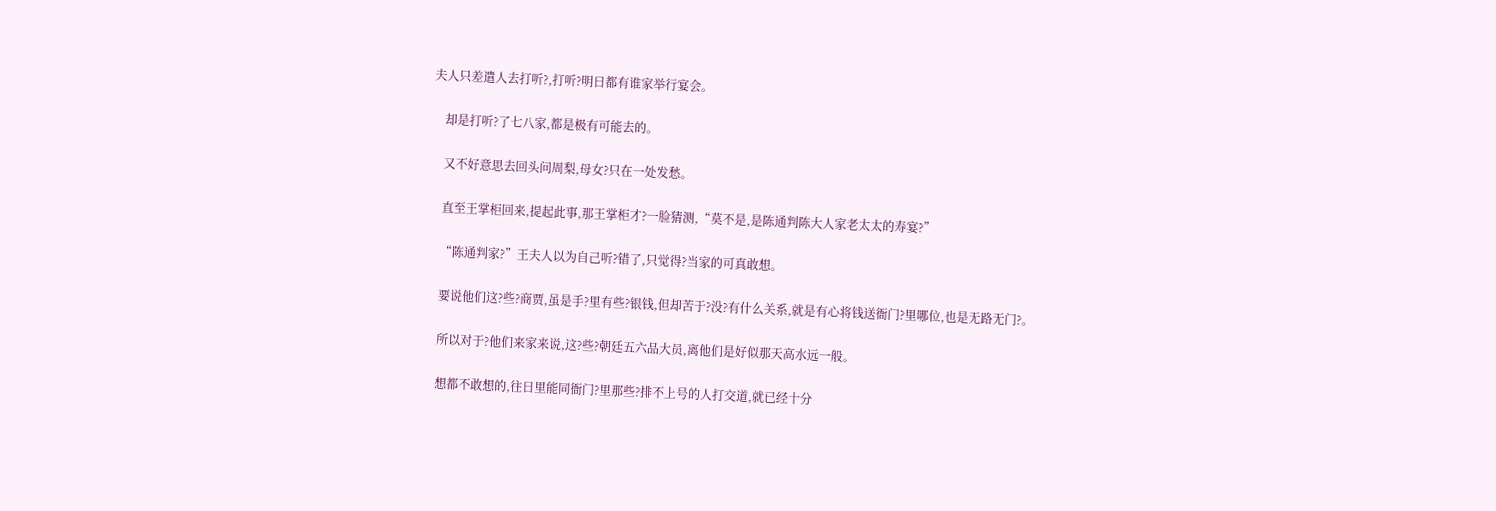夫人只差遣人去打听?,打听?明日都有谁家举行宴会。

    却是打听?了七八家,都是极有可能去的。

    又不好意思去回头问周梨,母女?只在一处发愁。

    直至王掌柜回来,提起此事,那王掌柜才?一脸猜测,“莫不是,是陈通判陈大人家老太太的寿宴?”

    “陈通判家?”王夫人以为自己听?错了,只觉得?当家的可真敢想。

    要说他们这?些?商贾,虽是手?里有些?银钱,但却苦于?没?有什么关系,就是有心将钱送衙门?里哪位,也是无路无门?。

    所以对于?他们来家来说,这?些?朝廷五六品大员,离他们是好似那天高水远一般。

    想都不敢想的,往日里能同衙门?里那些?排不上号的人打交道,就已经十分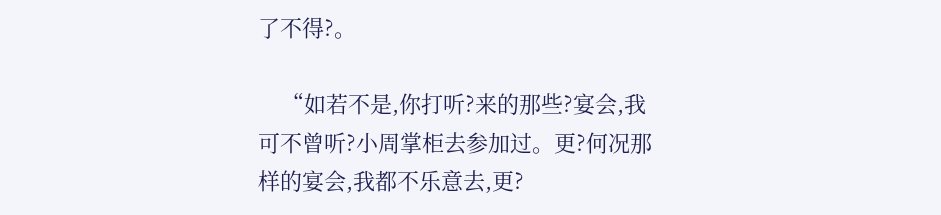了不得?。

    “如若不是,你打听?来的那些?宴会,我可不曾听?小周掌柜去参加过。更?何况那样的宴会,我都不乐意去,更?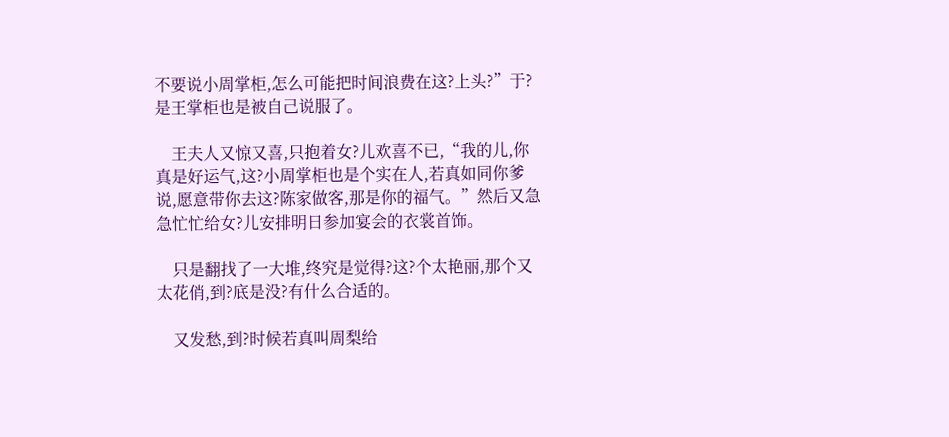不要说小周掌柜,怎么可能把时间浪费在这?上头?”于?是王掌柜也是被自己说服了。

    王夫人又惊又喜,只抱着女?儿欢喜不已,“我的儿,你真是好运气,这?小周掌柜也是个实在人,若真如同你爹说,愿意带你去这?陈家做客,那是你的福气。”然后又急急忙忙给女?儿安排明日参加宴会的衣裳首饰。

    只是翻找了一大堆,终究是觉得?这?个太艳丽,那个又太花俏,到?底是没?有什么合适的。

    又发愁,到?时候若真叫周梨给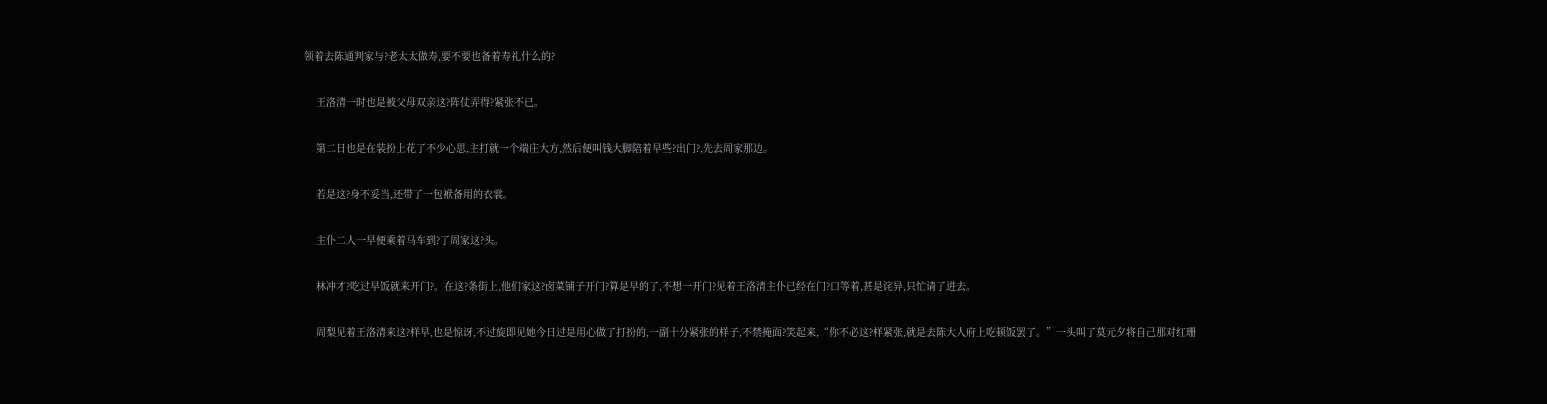领着去陈通判家与?老太太做寿,要不要也备着寿礼什么的?

    王洛清一时也是被父母双亲这?阵仗弄得?紧张不已。

    第二日也是在装扮上花了不少心思,主打就一个端庄大方,然后便叫钱大脚陪着早些?出门?,先去周家那边。

    若是这?身不妥当,还带了一包袱备用的衣裳。

    主仆二人一早便乘着马车到?了周家这?头。

    林冲才?吃过早饭就来开门?。在这?条街上,他们家这?卤菜铺子开门?算是早的了,不想一开门?见着王洛清主仆已经在门?口等着,甚是诧异,只忙请了进去。

    周梨见着王洛清来这?样早,也是惊讶,不过旋即见她今日过是用心做了打扮的,一副十分紧张的样子,不禁掩面?笑起来,“你不必这?样紧张,就是去陈大人府上吃顿饭罢了。”一头叫了莫元夕将自己那对红珊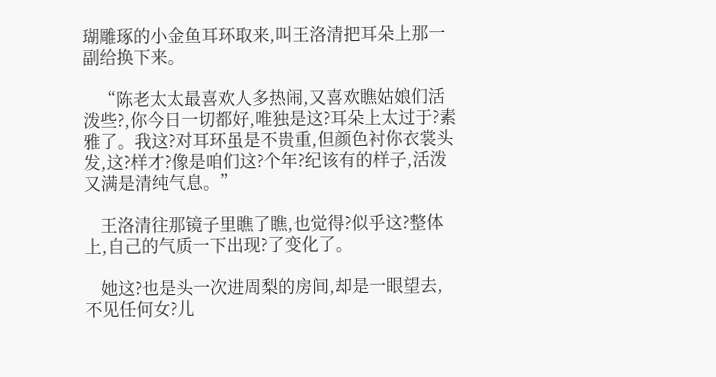瑚雕琢的小金鱼耳环取来,叫王洛清把耳朵上那一副给换下来。

    “陈老太太最喜欢人多热闹,又喜欢瞧姑娘们活泼些?,你今日一切都好,唯独是这?耳朵上太过于?素雅了。我这?对耳环虽是不贵重,但颜色衬你衣裳头发,这?样才?像是咱们这?个年?纪该有的样子,活泼又满是清纯气息。”

    王洛清往那镜子里瞧了瞧,也觉得?似乎这?整体上,自己的气质一下出现?了变化了。

    她这?也是头一次进周梨的房间,却是一眼望去,不见任何女?儿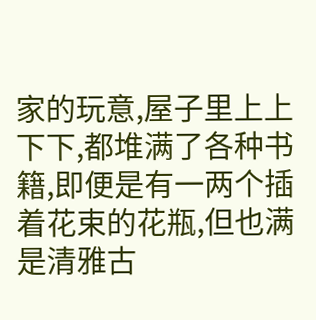家的玩意,屋子里上上下下,都堆满了各种书籍,即便是有一两个插着花束的花瓶,但也满是清雅古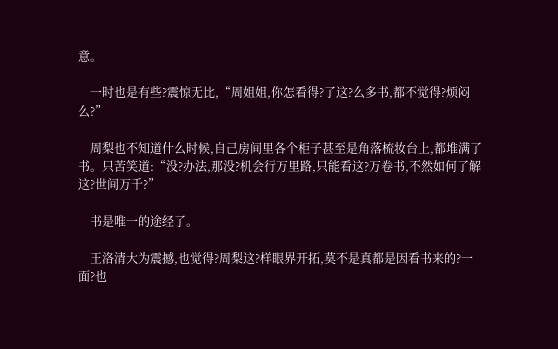意。

    一时也是有些?震惊无比,“周姐姐,你怎看得?了这?么多书,都不觉得?烦闷么?”

    周梨也不知道什么时候,自己房间里各个柜子甚至是角落梳妆台上,都堆满了书。只苦笑道:“没?办法,那没?机会行万里路,只能看这?万卷书,不然如何了解这?世间万千?”

    书是唯一的途经了。

    王洛清大为震撼,也觉得?周梨这?样眼界开拓,莫不是真都是因看书来的?一面?也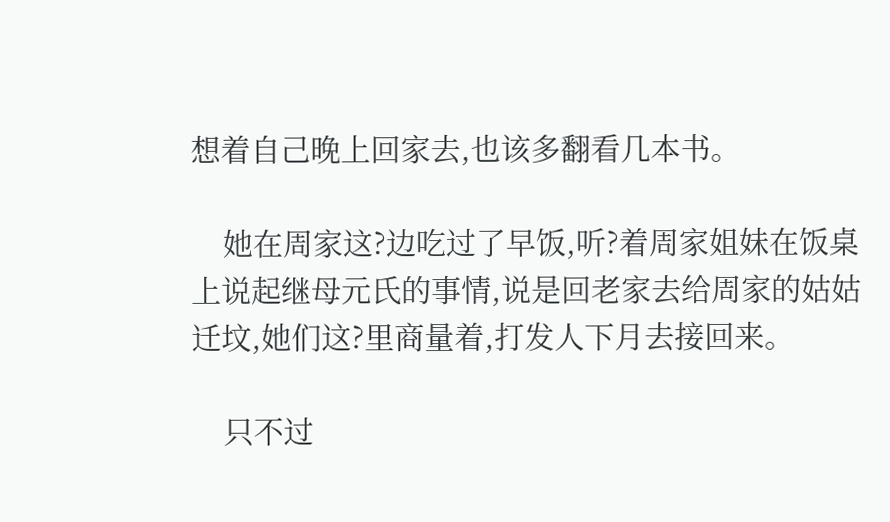想着自己晚上回家去,也该多翻看几本书。

    她在周家这?边吃过了早饭,听?着周家姐妹在饭桌上说起继母元氏的事情,说是回老家去给周家的姑姑迁坟,她们这?里商量着,打发人下月去接回来。

    只不过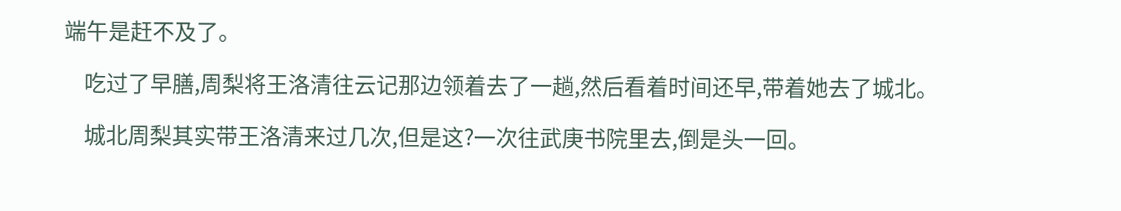端午是赶不及了。

    吃过了早膳,周梨将王洛清往云记那边领着去了一趟,然后看着时间还早,带着她去了城北。

    城北周梨其实带王洛清来过几次,但是这?一次往武庚书院里去,倒是头一回。